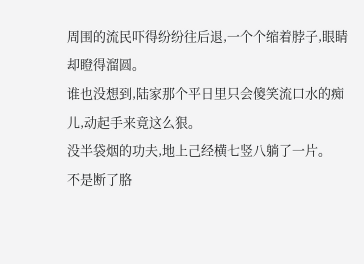周围的流民吓得纷纷往后退,一个个缩着脖子,眼睛却瞪得溜圆。
谁也没想到,陆家那个平日里只会傻笑流口水的痴儿,动起手来竟这么狠。
没半袋烟的功夫,地上己经横七竖八躺了一片。
不是断了胳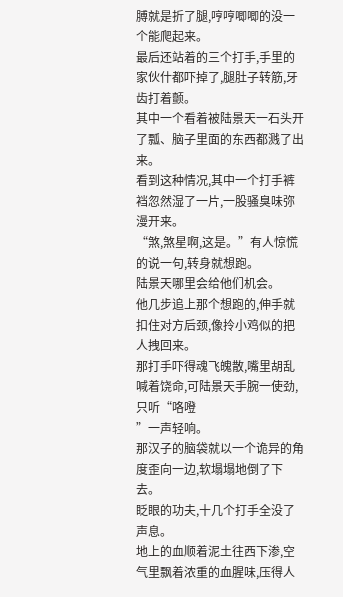膊就是折了腿,哼哼唧唧的没一个能爬起来。
最后还站着的三个打手,手里的家伙什都吓掉了,腿肚子转筋,牙齿打着颤。
其中一个看着被陆景天一石头开了瓢、脑子里面的东西都溅了出来。
看到这种情况,其中一个打手裤裆忽然湿了一片,一股骚臭味弥漫开来。
“煞,煞星啊,这是。”有人惊慌的说一句,转身就想跑。
陆景天哪里会给他们机会。
他几步追上那个想跑的,伸手就扣住对方后颈,像拎小鸡似的把人拽回来。
那打手吓得魂飞魄散,嘴里胡乱喊着饶命,可陆景天手腕一使劲,只听“咯噔
”一声轻响。
那汉子的脑袋就以一个诡异的角度歪向一边,软塌塌地倒了下去。
眨眼的功夫,十几个打手全没了声息。
地上的血顺着泥土往西下渗,空气里飘着浓重的血腥味,压得人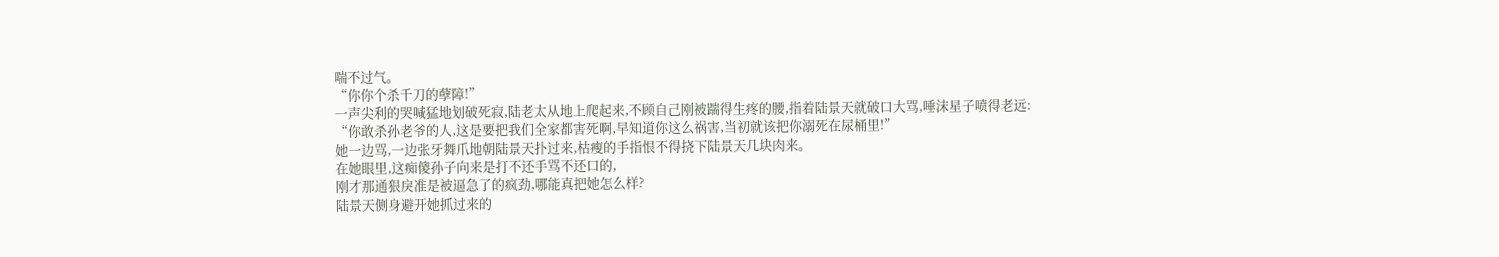喘不过气。
“你你个杀千刀的孽障!”
一声尖利的哭喊猛地划破死寂,陆老太从地上爬起来,不顾自己刚被踹得生疼的腰,指着陆景天就破口大骂,唾沫星子喷得老远:
“你敢杀孙老爷的人,这是要把我们全家都害死啊,早知道你这么祸害,当初就该把你溺死在尿桶里!”
她一边骂,一边张牙舞爪地朝陆景天扑过来,枯瘦的手指恨不得挠下陆景天几块肉来。
在她眼里,这痴傻孙子向来是打不还手骂不还口的,
刚才那通狠戾准是被逼急了的疯劲,哪能真把她怎么样?
陆景天侧身避开她抓过来的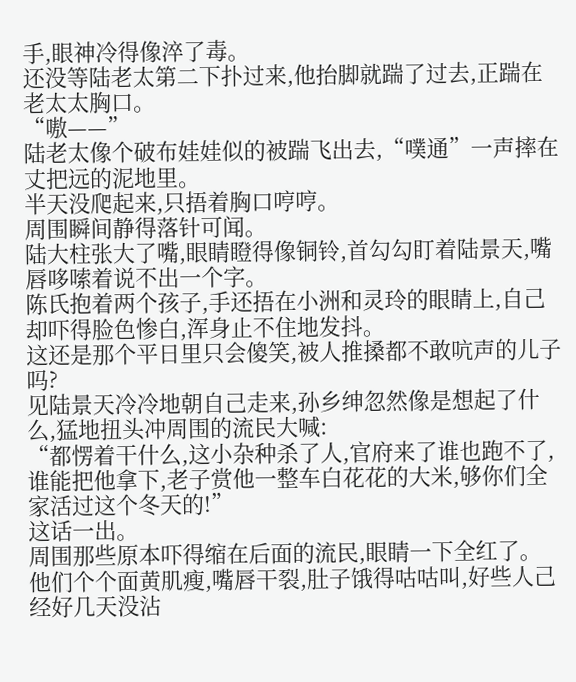手,眼神冷得像淬了毒。
还没等陆老太第二下扑过来,他抬脚就踹了过去,正踹在老太太胸口。
“嗷——”
陆老太像个破布娃娃似的被踹飞出去,“噗通”一声摔在丈把远的泥地里。
半天没爬起来,只捂着胸口哼哼。
周围瞬间静得落针可闻。
陆大柱张大了嘴,眼睛瞪得像铜铃,首勾勾盯着陆景天,嘴唇哆嗦着说不出一个字。
陈氏抱着两个孩子,手还捂在小洲和灵玲的眼睛上,自己却吓得脸色惨白,浑身止不住地发抖。
这还是那个平日里只会傻笑,被人推搡都不敢吭声的儿子吗?
见陆景天冷冷地朝自己走来,孙乡绅忽然像是想起了什么,猛地扭头冲周围的流民大喊:
“都愣着干什么,这小杂种杀了人,官府来了谁也跑不了,谁能把他拿下,老子赏他一整车白花花的大米,够你们全家活过这个冬天的!”
这话一出。
周围那些原本吓得缩在后面的流民,眼睛一下全红了。
他们个个面黄肌瘦,嘴唇干裂,肚子饿得咕咕叫,好些人己经好几天没沾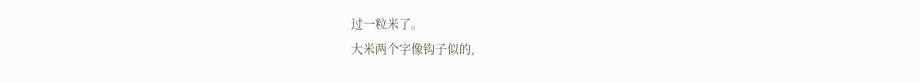过一粒米了。
大米两个字像钩子似的,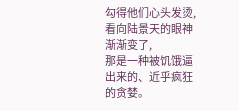勾得他们心头发烫,看向陆景天的眼神渐渐变了,
那是一种被饥饿逼出来的、近乎疯狂的贪婪。